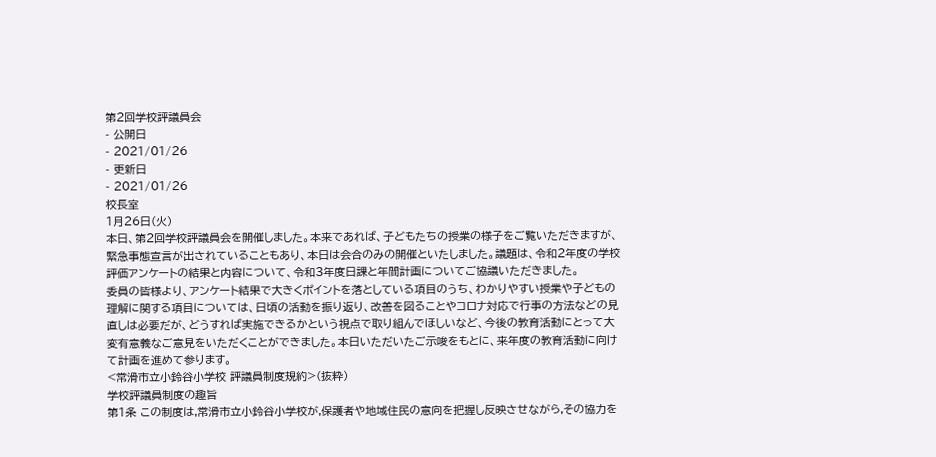第2回学校評議員会
- 公開日
- 2021/01/26
- 更新日
- 2021/01/26
校長室
1月26日(火)
本日、第2回学校評議員会を開催しました。本来であれば、子どもたちの授業の様子をご覧いただきますが、緊急事態宣言が出されていることもあり、本日は会合のみの開催といたしました。議題は、令和2年度の学校評価アンケートの結果と内容について、令和3年度日課と年間計画についてご協議いただきました。
委員の皆様より、アンケート結果で大きくポイントを落としている項目のうち、わかりやすい授業や子どもの理解に関する項目については、日頃の活動を振り返り、改善を図ることやコロナ対応で行事の方法などの見直しは必要だが、どうすれば実施できるかという視点で取り組んでほしいなど、今後の教育活動にとって大変有意義なご意見をいただくことができました。本日いただいたご示唆をもとに、来年度の教育活動に向けて計画を進めて参ります。
<常滑市立小鈴谷小学校 評議員制度規約>(抜粋)
学校評議員制度の趣旨
第1条 この制度は,常滑市立小鈴谷小学校が,保護者や地域住民の意向を把握し反映させながら,その協力を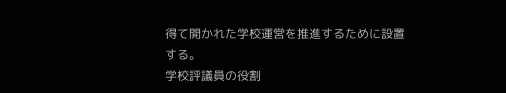得て開かれた学校運営を推進するために設置する。
学校評議員の役割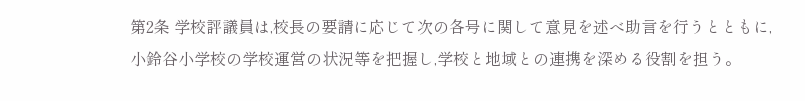第2条 学校評議員は,校長の要請に応じて次の各号に関して意見を述べ助言を行うとともに,小鈴谷小学校の学校運営の状況等を把握し,学校と地域との連携を深める役割を担う。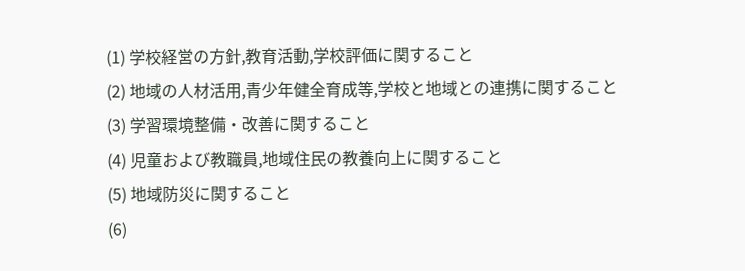(1) 学校経営の方針,教育活動,学校評価に関すること
(2) 地域の人材活用,青少年健全育成等,学校と地域との連携に関すること
(3) 学習環境整備・改善に関すること
(4) 児童および教職員,地域住民の教養向上に関すること
(5) 地域防災に関すること
(6)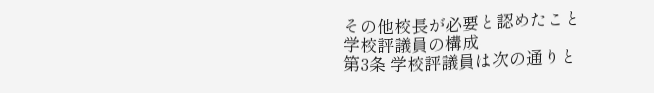その他校長が必要と認めたこと
学校評議員の構成
第3条 学校評議員は次の通りと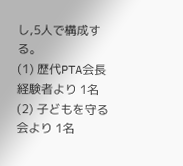し,5人で構成する。
(1) 歴代PTA会長経験者より 1名
(2) 子どもを守る会より 1名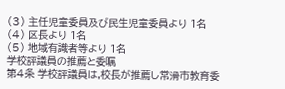(3) 主任児童委員及び民生児童委員より 1名
(4) 区長より 1名
(5) 地域有識者等より 1名
学校評議員の推薦と委嘱
第4条 学校評議員は,校長が推薦し常滑市教育委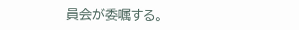員会が委嘱する。